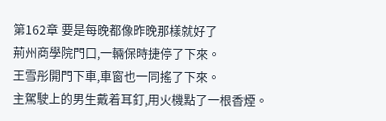第162章 要是每晚都像昨晚那樣就好了
荊州商學院門口,一輛保時捷停了下來。
王雪彤開門下車,車窗也一同搖了下來。
主駕駛上的男生戴着耳釘,用火機點了一根香煙。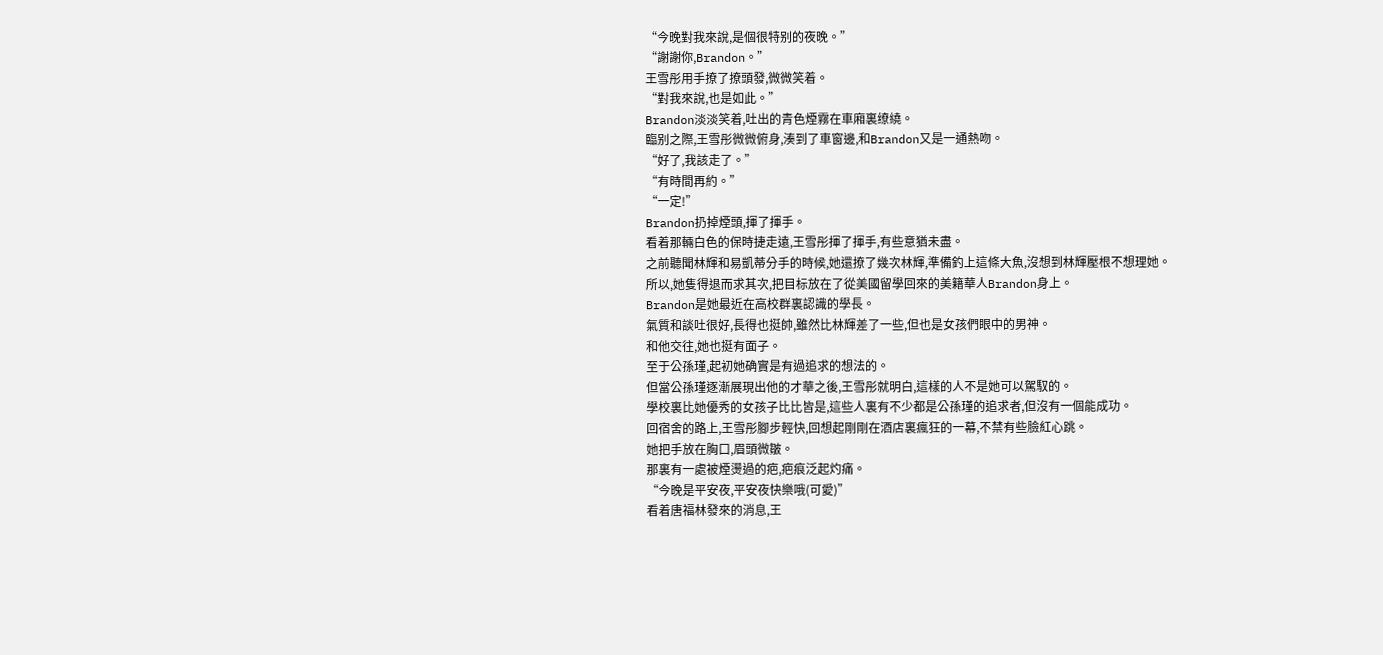“今晚對我來說,是個很特别的夜晚。”
“謝謝你,Brandon。”
王雪彤用手撩了撩頭發,微微笑着。
“對我來說,也是如此。”
Brandon淡淡笑着,吐出的青色煙霧在車廂裏缭繞。
臨别之際,王雪彤微微俯身,湊到了車窗邊,和Brandon又是一通熱吻。
“好了,我該走了。”
“有時間再約。”
“一定!”
Brandon扔掉煙頭,揮了揮手。
看着那輛白色的保時捷走遠,王雪彤揮了揮手,有些意猶未盡。
之前聽聞林輝和易凱蒂分手的時候,她還撩了幾次林輝,準備釣上這條大魚,沒想到林輝壓根不想理她。
所以,她隻得退而求其次,把目标放在了從美國留學回來的美籍華人Brandon身上。
Brandon是她最近在高校群裏認識的學長。
氣質和談吐很好,長得也挺帥,雖然比林輝差了一些,但也是女孩們眼中的男神。
和他交往,她也挺有面子。
至于公孫瑾,起初她确實是有過追求的想法的。
但當公孫瑾逐漸展現出他的才華之後,王雪彤就明白,這樣的人不是她可以駕馭的。
學校裏比她優秀的女孩子比比皆是,這些人裏有不少都是公孫瑾的追求者,但沒有一個能成功。
回宿舍的路上,王雪彤腳步輕快,回想起剛剛在酒店裏瘋狂的一幕,不禁有些臉紅心跳。
她把手放在胸口,眉頭微皺。
那裏有一處被煙燙過的疤,疤痕泛起灼痛。
“今晚是平安夜,平安夜快樂哦(可愛)”
看着唐福林發來的消息,王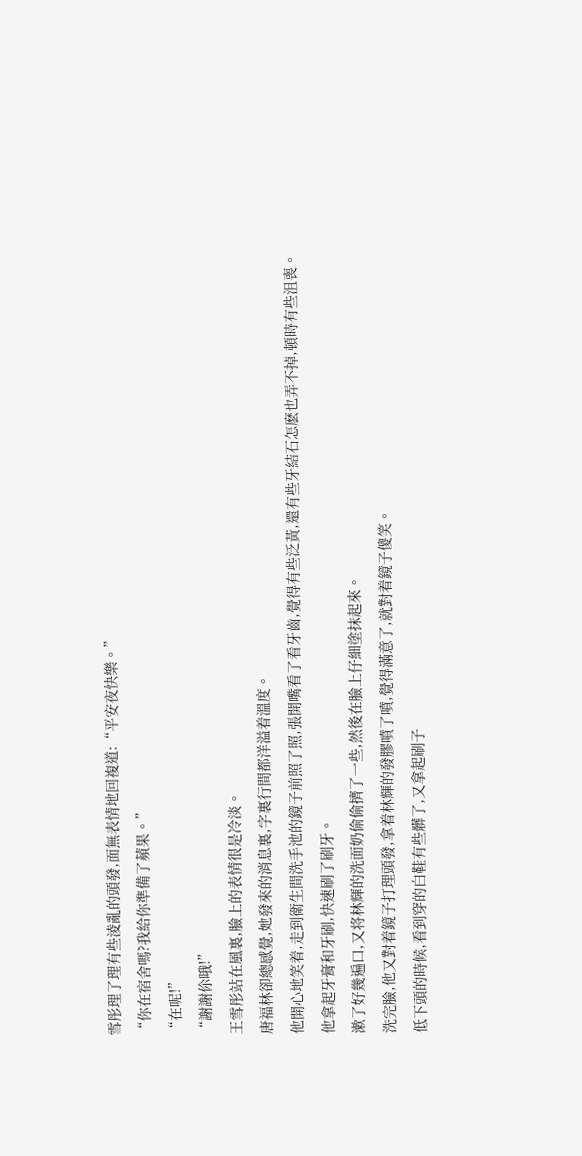雪彤理了理有些淩亂的頭發,面無表情地回複道:“平安夜快樂。”
“你在宿舍嗎?我給你準備了蘋果。”
“在呢!”
“謝謝伱哦!”
王雪彤站在風裏,臉上的表情很是冷淡。
唐福林卻總感覺,她發來的消息裏,字裏行間都洋溢着溫度。
他開心地笑着,走到衛生間洗手池的鏡子前照了照,張開嘴看了看牙齒,覺得有些泛黃,還有些牙結石怎麽也弄不掉,頓時有些沮喪。
他拿起牙膏和牙刷,快速刷了刷牙。
漱了好幾遍口,又将林輝的洗面奶偷偷擠了一些,然後在臉上仔細塗抹起來。
洗完臉,他又對着鏡子打理頭發,拿着林輝的發膠噴了噴,覺得滿意了,就對着鏡子傻笑。
低下頭的時候,看到穿的白鞋有些髒了,又拿起刷子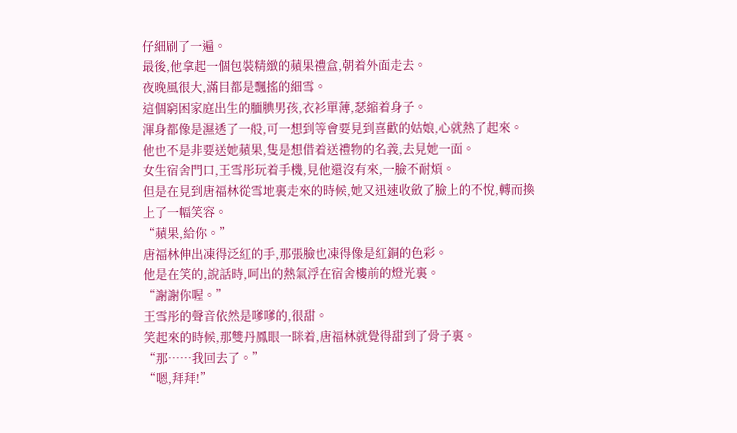仔細刷了一遍。
最後,他拿起一個包裝精緻的蘋果禮盒,朝着外面走去。
夜晚風很大,滿目都是飄搖的細雪。
這個窮困家庭出生的腼腆男孩,衣衫單薄,瑟縮着身子。
渾身都像是濕透了一般,可一想到等會要見到喜歡的姑娘,心就熱了起來。
他也不是非要送她蘋果,隻是想借着送禮物的名義,去見她一面。
女生宿舍門口,王雪彤玩着手機,見他還沒有來,一臉不耐煩。
但是在見到唐福林從雪地裏走來的時候,她又迅速收斂了臉上的不悅,轉而換上了一幅笑容。
“蘋果,給你。”
唐福林伸出凍得泛紅的手,那張臉也凍得像是紅銅的色彩。
他是在笑的,說話時,呵出的熱氣浮在宿舍樓前的燈光裏。
“謝謝你喔。”
王雪彤的聲音依然是嗲嗲的,很甜。
笑起來的時候,那雙丹鳳眼一眯着,唐福林就覺得甜到了骨子裏。
“那……我回去了。”
“嗯,拜拜!”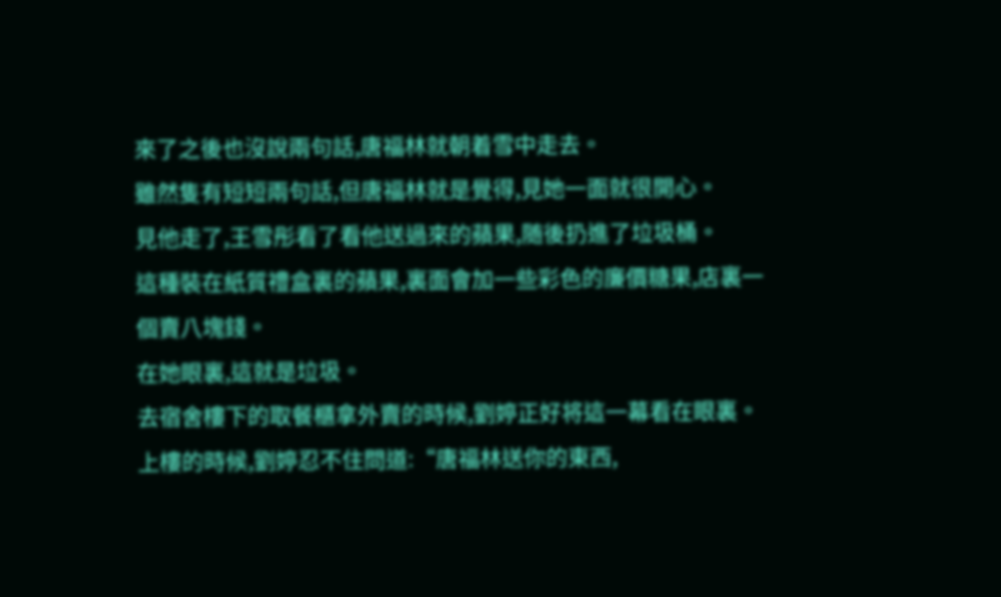來了之後也沒說兩句話,唐福林就朝着雪中走去。
雖然隻有短短兩句話,但唐福林就是覺得,見她一面就很開心。
見他走了,王雪彤看了看他送過來的蘋果,随後扔進了垃圾桶。
這種裝在紙質禮盒裏的蘋果,裏面會加一些彩色的廉價糖果,店裏一個賣八塊錢。
在她眼裏,這就是垃圾。
去宿舍樓下的取餐櫃拿外賣的時候,劉婷正好将這一幕看在眼裏。
上樓的時候,劉婷忍不住問道:“唐福林送你的東西,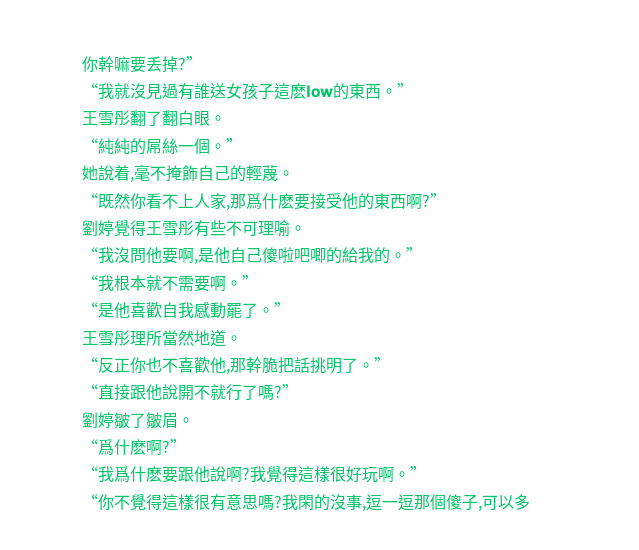你幹嘛要丢掉?”
“我就沒見過有誰送女孩子這麽low的東西。”
王雪彤翻了翻白眼。
“純純的屌絲一個。”
她說着,毫不掩飾自己的輕蔑。
“既然你看不上人家,那爲什麽要接受他的東西啊?”
劉婷覺得王雪彤有些不可理喻。
“我沒問他要啊,是他自己傻啦吧唧的給我的。”
“我根本就不需要啊。”
“是他喜歡自我感動罷了。”
王雪彤理所當然地道。
“反正你也不喜歡他,那幹脆把話挑明了。”
“直接跟他說開不就行了嗎?”
劉婷皺了皺眉。
“爲什麽啊?”
“我爲什麽要跟他說啊?我覺得這樣很好玩啊。”
“你不覺得這樣很有意思嗎?我閑的沒事,逗一逗那個傻子,可以多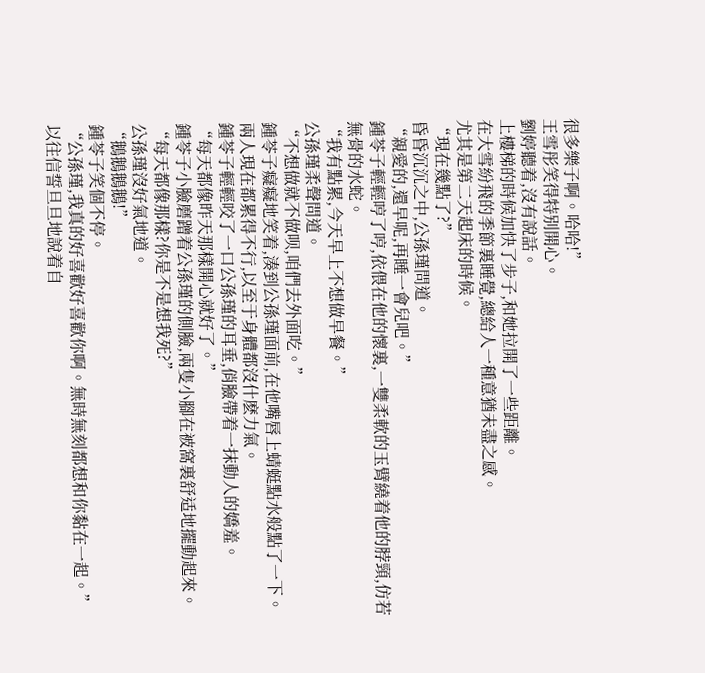很多樂子啊。哈哈!”
王雪彤笑得特别開心。
劉婷聽着,沒有說話。
上樓梯的時候加快了步子,和她拉開了一些距離。
在大雪紛飛的季節裏睡覺,總給人一種意猶未盡之感。
尤其是第二天起床的時候。
“現在幾點了?”
昏昏沉沉之中,公孫瑾問道。
“親愛的,還早呢,再睡一會兒吧。”
鍾苓子輕輕哼了哼,依偎在他的懷裏,一雙柔軟的玉臂繞着他的脖頸,仿若無骨的水蛇。
“我有點累,今天早上不想做早餐。”
公孫瑾柔聲問道。
“不想做就不做呗,咱們去外面吃。”
鍾苓子癡癡地笑着,湊到公孫瑾面前,在他嘴唇上蜻蜓點水般點了一下。
兩人現在都累得不行,以至于身體都沒什麽力氣。
鍾苓子輕輕咬了一口公孫瑾的耳垂,俏臉帶着一抹動人的嬌羞。
“每天都像昨天那樣開心就好了。”
鍾苓子小臉磨蹭着公孫瑾的側臉,兩隻小腳在被窩裏舒适地擺動起來。
“每天都像那樣?你是不是想我死?”
公孫瑾沒好氣地道。
“鵝鵝鵝鵝!”
鍾苓子笑個不停。
“公孫瑾,我真的好喜歡好喜歡你啊。無時無刻都想和你黏在一起。”
以往信誓旦旦地說着自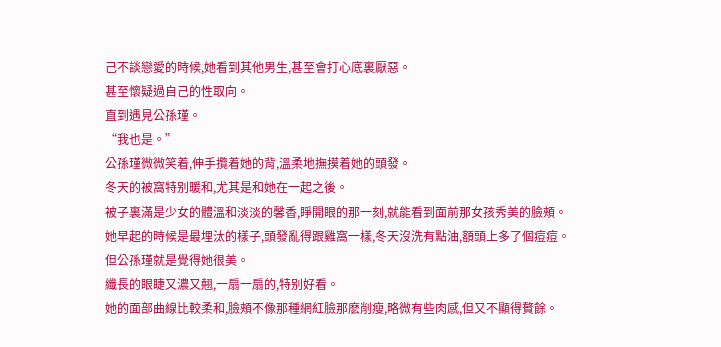己不談戀愛的時候,她看到其他男生,甚至會打心底裏厭惡。
甚至懷疑過自己的性取向。
直到遇見公孫瑾。
“我也是。”
公孫瑾微微笑着,伸手攬着她的背,溫柔地撫摸着她的頭發。
冬天的被窩特别暖和,尤其是和她在一起之後。
被子裏滿是少女的體溫和淡淡的馨香,睜開眼的那一刻,就能看到面前那女孩秀美的臉頰。
她早起的時候是最埋汰的樣子,頭發亂得跟雞窩一樣,冬天沒洗有點油,額頭上多了個痘痘。
但公孫瑾就是覺得她很美。
纖長的眼睫又濃又翹,一扇一扇的,特别好看。
她的面部曲線比較柔和,臉頰不像那種網紅臉那麽削瘦,略微有些肉感,但又不顯得贅餘。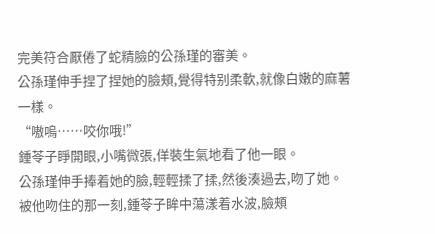完美符合厭倦了蛇精臉的公孫瑾的審美。
公孫瑾伸手捏了捏她的臉頰,覺得特别柔軟,就像白嫩的麻薯一樣。
“嗷嗚……咬你哦!”
鍾苓子睜開眼,小嘴微張,佯裝生氣地看了他一眼。
公孫瑾伸手捧着她的臉,輕輕揉了揉,然後湊過去,吻了她。
被他吻住的那一刻,鍾苓子眸中蕩漾着水波,臉頰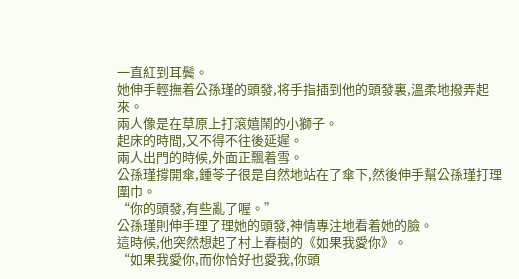一直紅到耳鬓。
她伸手輕撫着公孫瑾的頭發,将手指插到他的頭發裏,溫柔地撥弄起來。
兩人像是在草原上打滾嬉鬧的小獅子。
起床的時間,又不得不往後延遲。
兩人出門的時候,外面正飄着雪。
公孫瑾撐開傘,鍾苓子很是自然地站在了傘下,然後伸手幫公孫瑾打理圍巾。
“你的頭發,有些亂了喔。”
公孫瑾則伸手理了理她的頭發,神情專注地看着她的臉。
這時候,他突然想起了村上春樹的《如果我愛你》。
“如果我愛你,而你恰好也愛我,你頭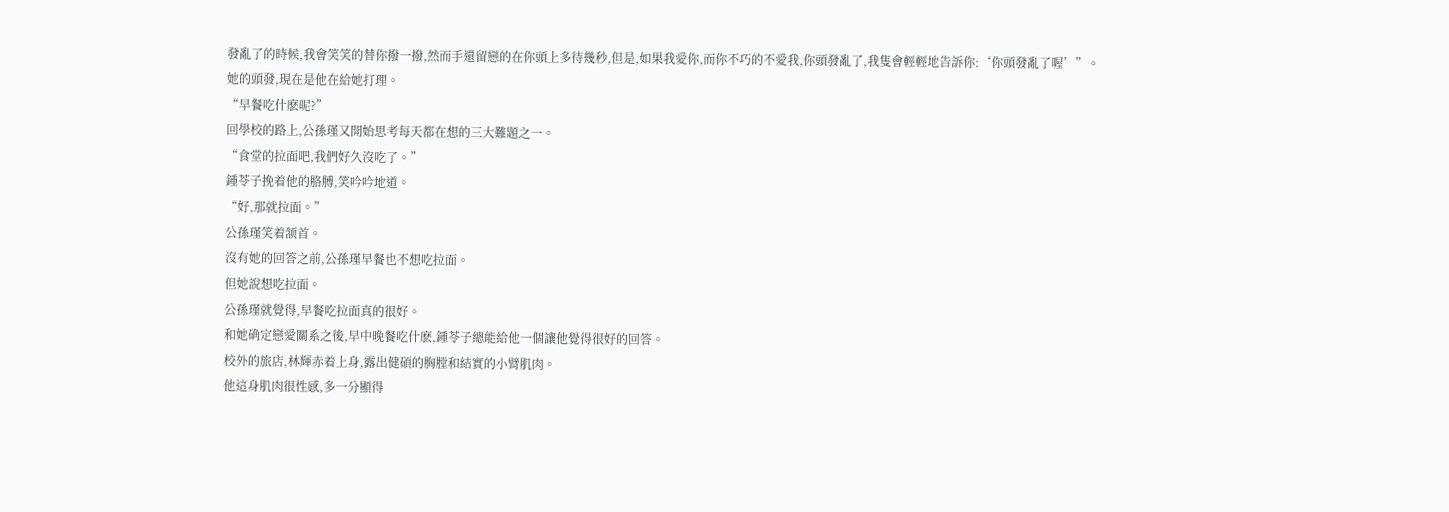發亂了的時候,我會笑笑的替你撥一撥,然而手還留戀的在你頭上多待幾秒,但是,如果我愛你,而你不巧的不愛我,你頭發亂了,我隻會輕輕地告訴你:‘你頭發亂了喔’”。
她的頭發,現在是他在給她打理。
“早餐吃什麽呢?”
回學校的路上,公孫瑾又開始思考每天都在想的三大難題之一。
“食堂的拉面吧,我們好久沒吃了。”
鍾苓子挽着他的胳膊,笑吟吟地道。
“好,那就拉面。”
公孫瑾笑着颔首。
沒有她的回答之前,公孫瑾早餐也不想吃拉面。
但她說想吃拉面。
公孫瑾就覺得,早餐吃拉面真的很好。
和她确定戀愛關系之後,早中晚餐吃什麽,鍾苓子總能給他一個讓他覺得很好的回答。
校外的旅店,林輝赤着上身,露出健碩的胸膛和結實的小臂肌肉。
他這身肌肉很性感,多一分顯得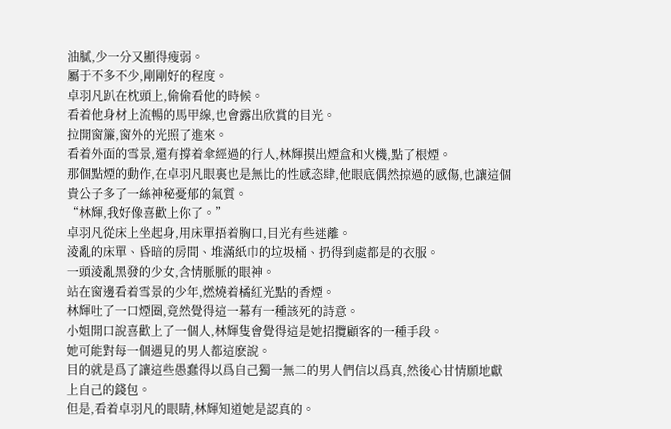油膩,少一分又顯得瘦弱。
屬于不多不少,剛剛好的程度。
卓羽凡趴在枕頭上,偷偷看他的時候。
看着他身材上流暢的馬甲線,也會露出欣賞的目光。
拉開窗簾,窗外的光照了進來。
看着外面的雪景,還有撐着傘經過的行人,林輝摸出煙盒和火機,點了根煙。
那個點煙的動作,在卓羽凡眼裏也是無比的性感恣肆,他眼底偶然掠過的感傷,也讓這個貴公子多了一絲神秘憂郁的氣質。
“林輝,我好像喜歡上你了。”
卓羽凡從床上坐起身,用床單捂着胸口,目光有些迷離。
淩亂的床單、昏暗的房間、堆滿紙巾的垃圾桶、扔得到處都是的衣服。
一頭淩亂黑發的少女,含情脈脈的眼神。
站在窗邊看着雪景的少年,燃燒着橘紅光點的香煙。
林輝吐了一口煙圈,竟然覺得這一幕有一種該死的詩意。
小姐開口說喜歡上了一個人,林輝隻會覺得這是她招攬顧客的一種手段。
她可能對每一個遇見的男人都這麽說。
目的就是爲了讓這些愚蠢得以爲自己獨一無二的男人們信以爲真,然後心甘情願地獻上自己的錢包。
但是,看着卓羽凡的眼睛,林輝知道她是認真的。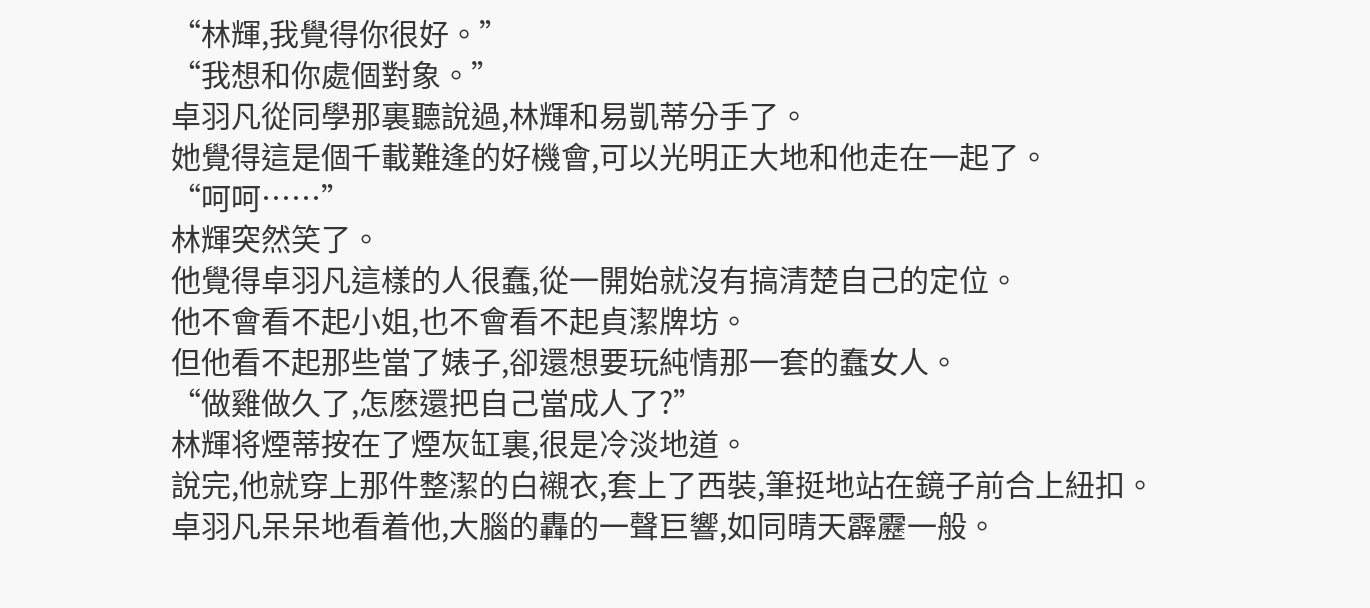“林輝,我覺得你很好。”
“我想和你處個對象。”
卓羽凡從同學那裏聽說過,林輝和易凱蒂分手了。
她覺得這是個千載難逢的好機會,可以光明正大地和他走在一起了。
“呵呵……”
林輝突然笑了。
他覺得卓羽凡這樣的人很蠢,從一開始就沒有搞清楚自己的定位。
他不會看不起小姐,也不會看不起貞潔牌坊。
但他看不起那些當了婊子,卻還想要玩純情那一套的蠢女人。
“做雞做久了,怎麽還把自己當成人了?”
林輝将煙蒂按在了煙灰缸裏,很是冷淡地道。
說完,他就穿上那件整潔的白襯衣,套上了西裝,筆挺地站在鏡子前合上紐扣。
卓羽凡呆呆地看着他,大腦的轟的一聲巨響,如同晴天霹靂一般。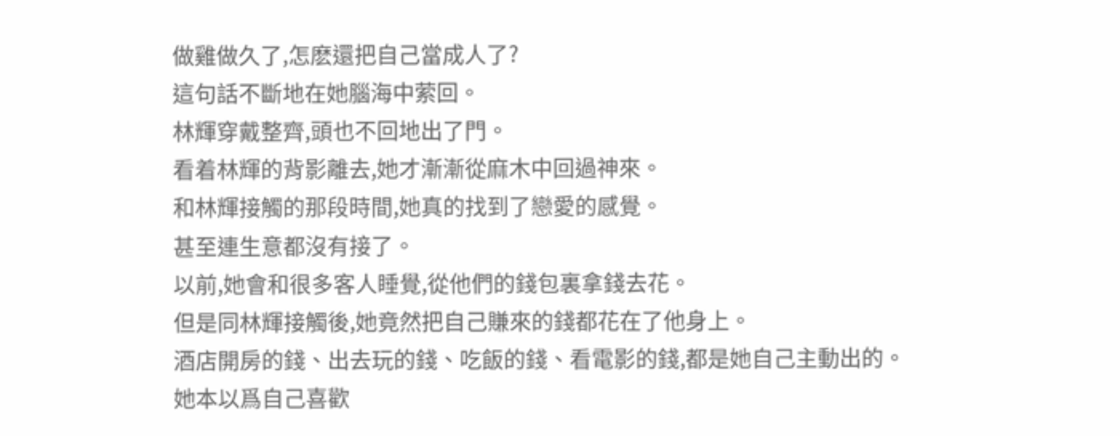做雞做久了,怎麽還把自己當成人了?
這句話不斷地在她腦海中萦回。
林輝穿戴整齊,頭也不回地出了門。
看着林輝的背影離去,她才漸漸從麻木中回過神來。
和林輝接觸的那段時間,她真的找到了戀愛的感覺。
甚至連生意都沒有接了。
以前,她會和很多客人睡覺,從他們的錢包裏拿錢去花。
但是同林輝接觸後,她竟然把自己賺來的錢都花在了他身上。
酒店開房的錢、出去玩的錢、吃飯的錢、看電影的錢,都是她自己主動出的。
她本以爲自己喜歡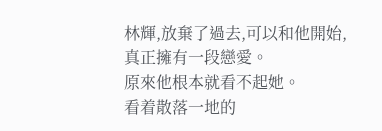林輝,放棄了過去,可以和他開始,真正擁有一段戀愛。
原來他根本就看不起她。
看着散落一地的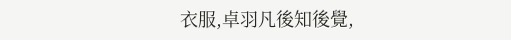衣服,卓羽凡後知後覺,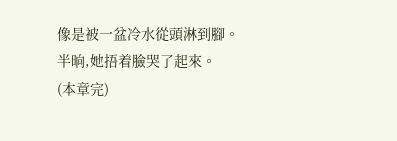像是被一盆冷水從頭淋到腳。
半晌,她捂着臉哭了起來。
(本章完)